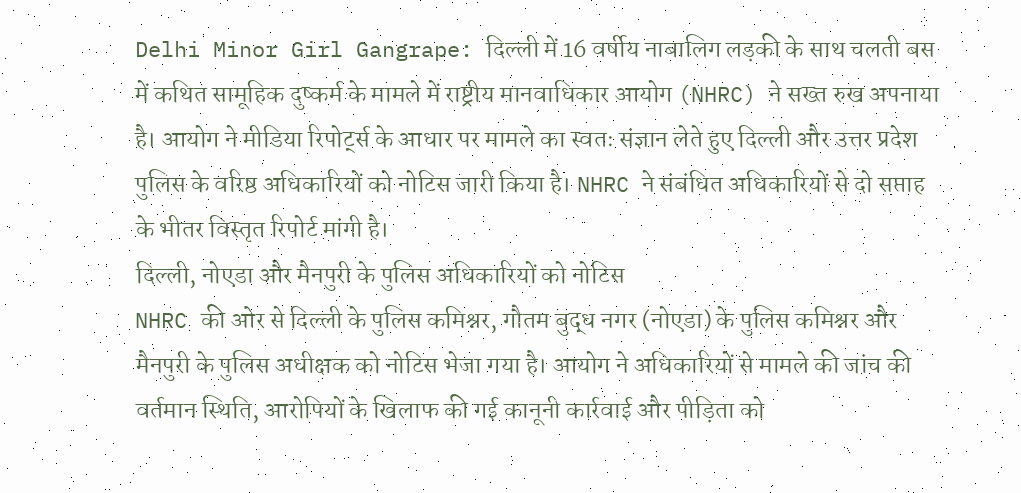Delhi Minor Girl Gangrape: दिल्ली में 16 वर्षीय नाबालिग लड़की के साथ चलती बस में कथित सामूहिक दुष्कर्म के मामले में राष्ट्रीय मानवाधिकार आयोग (NHRC) ने सख्त रुख अपनाया है। आयोग ने मीडिया रिपोर्ट्स के आधार पर मामले का स्वतः संज्ञान लेते हुए दिल्ली और उत्तर प्रदेश पुलिस के वरिष्ठ अधिकारियों को नोटिस जारी किया है। NHRC ने संबंधित अधिकारियों से दो सप्ताह के भीतर विस्तृत रिपोर्ट मांगी है।
दिल्ली, नोएडा और मैनपुरी के पुलिस अधिकारियों को नोटिस
NHRC की ओर से दिल्ली के पुलिस कमिश्नर, गौतम बुद्ध नगर (नोएडा) के पुलिस कमिश्नर और मैनपुरी के पुलिस अधीक्षक को नोटिस भेजा गया है। आयोग ने अधिकारियों से मामले की जांच की वर्तमान स्थिति, आरोपियों के खिलाफ की गई कानूनी कार्रवाई और पीड़िता को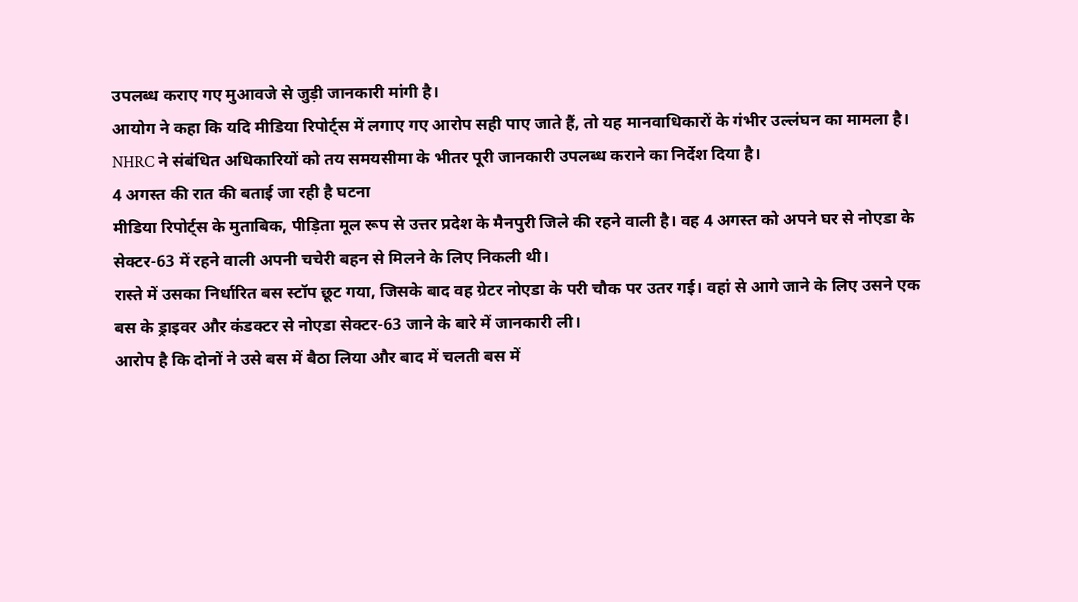उपलब्ध कराए गए मुआवजे से जुड़ी जानकारी मांगी है।
आयोग ने कहा कि यदि मीडिया रिपोर्ट्स में लगाए गए आरोप सही पाए जाते हैं, तो यह मानवाधिकारों के गंभीर उल्लंघन का मामला है। NHRC ने संबंधित अधिकारियों को तय समयसीमा के भीतर पूरी जानकारी उपलब्ध कराने का निर्देश दिया है।
4 अगस्त की रात की बताई जा रही है घटना
मीडिया रिपोर्ट्स के मुताबिक, पीड़िता मूल रूप से उत्तर प्रदेश के मैनपुरी जिले की रहने वाली है। वह 4 अगस्त को अपने घर से नोएडा के सेक्टर-63 में रहने वाली अपनी चचेरी बहन से मिलने के लिए निकली थी।
रास्ते में उसका निर्धारित बस स्टॉप छूट गया, जिसके बाद वह ग्रेटर नोएडा के परी चौक पर उतर गई। वहां से आगे जाने के लिए उसने एक बस के ड्राइवर और कंडक्टर से नोएडा सेक्टर-63 जाने के बारे में जानकारी ली।
आरोप है कि दोनों ने उसे बस में बैठा लिया और बाद में चलती बस में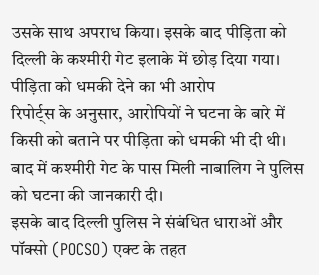उसके साथ अपराध किया। इसके बाद पीड़िता को दिल्ली के कश्मीरी गेट इलाके में छोड़ दिया गया।
पीड़िता को धमकी देने का भी आरोप
रिपोर्ट्स के अनुसार, आरोपियों ने घटना के बारे में किसी को बताने पर पीड़िता को धमकी भी दी थी। बाद में कश्मीरी गेट के पास मिली नाबालिग ने पुलिस को घटना की जानकारी दी।
इसके बाद दिल्ली पुलिस ने संबंधित धाराओं और पॉक्सो (POCSO) एक्ट के तहत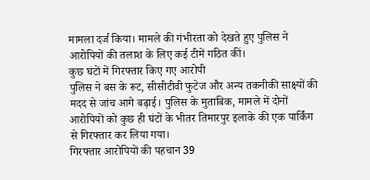मामला दर्ज किया। मामले की गंभीरता को देखते हुए पुलिस ने आरोपियों की तलाश के लिए कई टीमें गठित कीं।
कुछ घंटों में गिरफ्तार किए गए आरोपी
पुलिस ने बस के रूट, सीसीटीवी फुटेज और अन्य तकनीकी साक्ष्यों की मदद से जांच आगे बढ़ाई। पुलिस के मुताबिक, मामले में दोनों आरोपियों को कुछ ही घंटों के भीतर तिमारपुर इलाके की एक पार्किंग से गिरफ्तार कर लिया गया।
गिरफ्तार आरोपियों की पहचान 39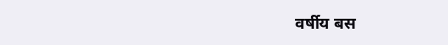वर्षीय बस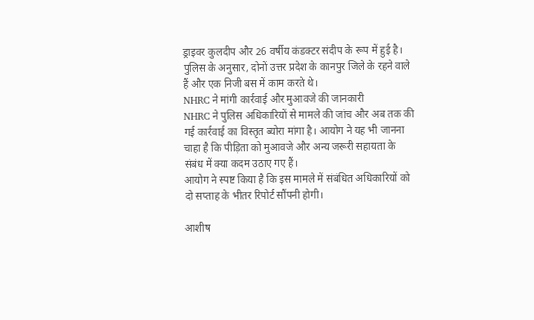ड्राइवर कुलदीप और 26 वर्षीय कंडक्टर संदीप के रूप में हुई है। पुलिस के अनुसार, दोनों उत्तर प्रदेश के कानपुर जिले के रहने वाले हैं और एक निजी बस में काम करते थे।
NHRC ने मांगी कार्रवाई और मुआवजे की जानकारी
NHRC ने पुलिस अधिकारियों से मामले की जांच और अब तक की गई कार्रवाई का विस्तृत ब्योरा मांगा है। आयोग ने यह भी जानना चाहा है कि पीड़िता को मुआवजे और अन्य जरूरी सहायता के संबंध में क्या कदम उठाए गए हैं।
आयोग ने स्पष्ट किया है कि इस मामले में संबंधित अधिकारियों को दो सप्ताह के भीतर रिपोर्ट सौंपनी होगी।

आशीष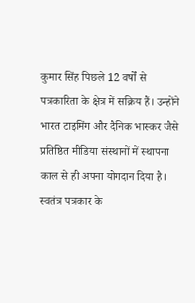कुमार सिंह पिछले 12 वर्षों से पत्रकारिता के क्षेत्र में सक्रिय हैं। उन्होंने भारत टाइमिंग और दैनिक भास्कर जैसे प्रतिष्ठित मीडिया संस्थानों में स्थापना काल से ही अपना योगदान दिया है। स्वतंत्र पत्रकार के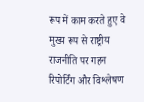रूप में काम करते हुए वे मुख्य रूप से राष्ट्रीय राजनीति पर गहन रिपोर्टिंग और विश्लेषण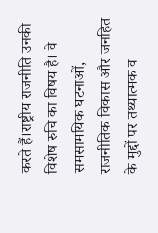करते हैं।राष्ट्रीय राजनीति उनकी विशेष रुचि का विषय है। वे समसामयिक घटनाओं, राजनीतिक विकास और जनहित के मुद्दों पर तथ्यात्मक व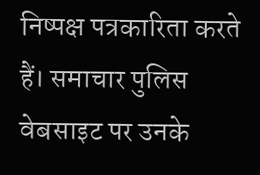निष्पक्ष पत्रकारिता करते हैं। समाचार पुलिस वेबसाइट पर उनके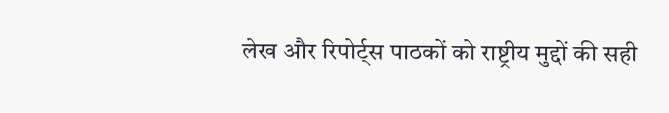लेख और रिपोर्ट्स पाठकों को राष्ट्रीय मुद्दों की सही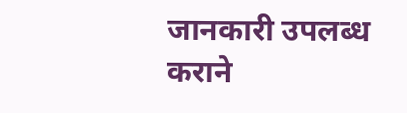जानकारी उपलब्ध कराने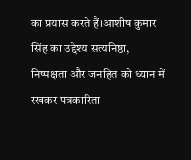का प्रयास करते हैं।आशीष कुमार सिंह का उद्देश्य सत्यनिष्ठा, निष्पक्षता और जनहित को ध्यान में रखकर पत्रकारिता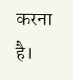करना है।